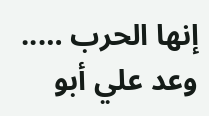إنها الحرب ….. وعد علي أبو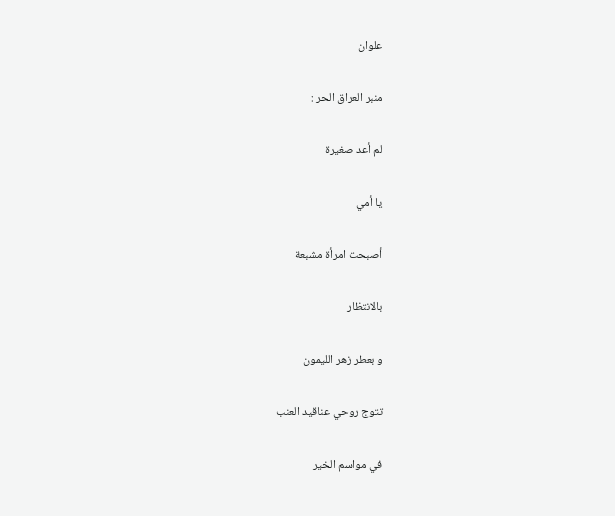علوان

منبر العراق الحر :

لم أعد صغيرة

يا أمي

أصبحت امرأة مشبعة

بالانتظار

و بعطر زهر الليمون

تتوج روحي عناقيد العنب

في مواسم الخير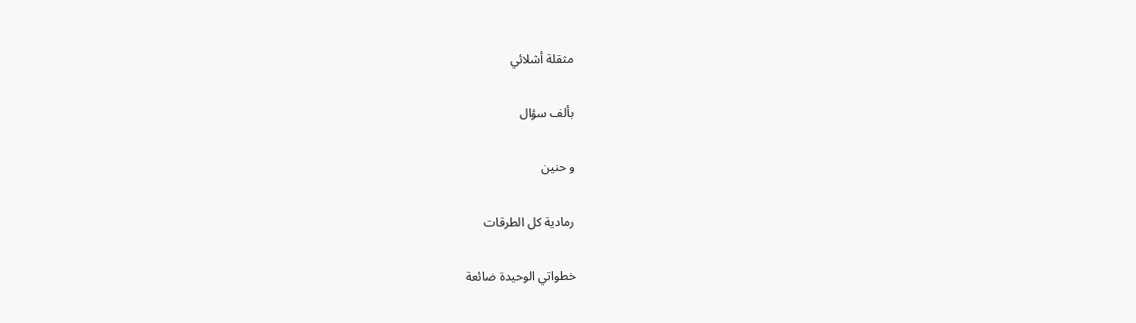مثقلة أشلائي

بألف سؤال

و حنين

رمادية كل الطرقات

خطواتي الوحيدة ضائعة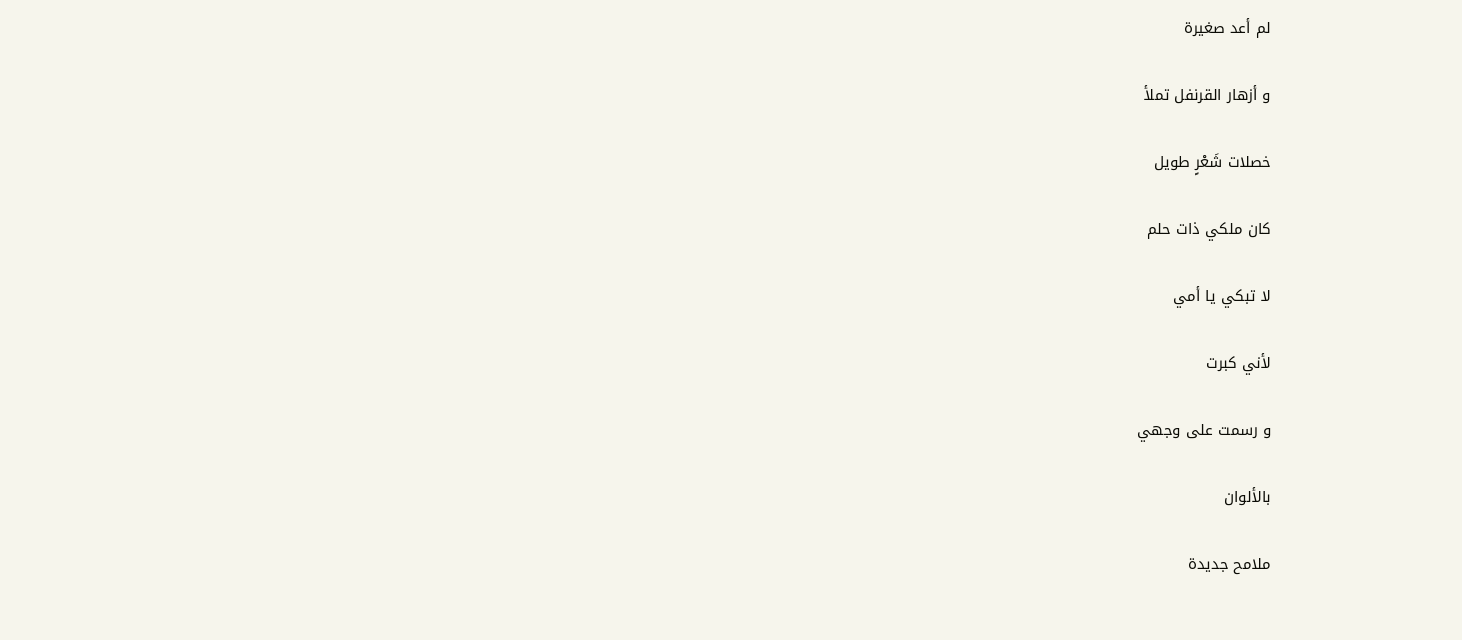لم أعد صغيرة

و أزهار القرنفل تملأ

خصلات شَعْرٍ طويل

كان ملكي ذات حلم

لا تبكي يا أمي

لأني كبرت

و رسمت على وجهي

بالألوان

ملامح جديدة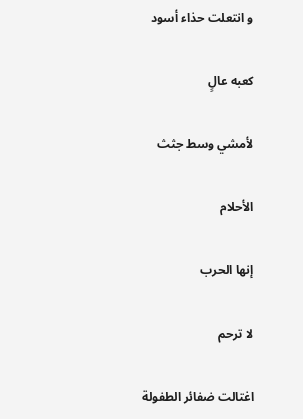و انتعلت حذاء أسود

كعبه عالٍ

لأمشي وسط جثث

الأحلام

إنها الحرب

لا ترحم

اغتالت ضفائر الطفولة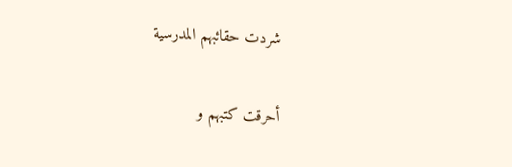شردت حقائبهم المدرسية

أحرقت كتبهم و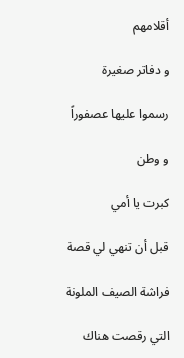أقلامهم

و دفاتر صغيرة

رسموا عليها عصفوراً

و وطن

كبرت يا أمي

قبل أن تنهي لي قصة

فراشة الصيف الملونة

التي رقصت هناك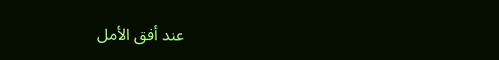عند أفق الأمل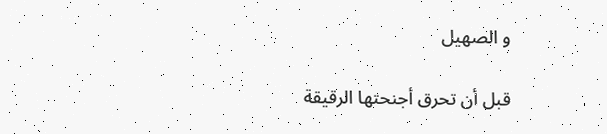و الصهيل

قبل أن تحرق أجنحتها الرقيقة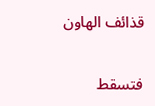قذائف الهاون

فتسقط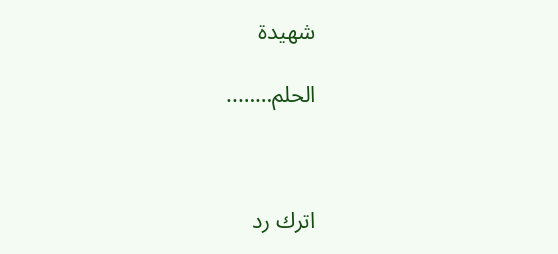شهيدة

الحلم……..



اترك رد